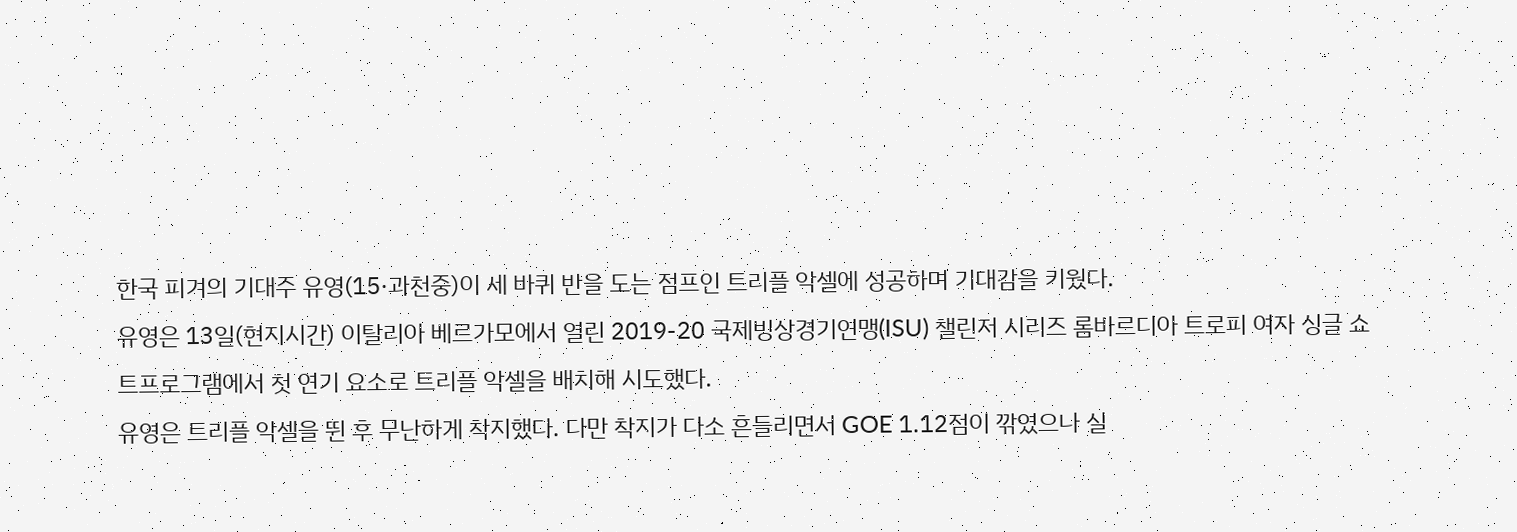한국 피겨의 기대주 유영(15·과천중)이 세 바퀴 반을 도는 점프인 트리플 악셀에 성공하며 기대감을 키웠다.
유영은 13일(현지시간) 이탈리아 베르가모에서 열린 2019-20 국제빙상경기연맹(ISU) 챌린저 시리즈 롬바르디아 트로피 여자 싱글 쇼트프로그램에서 첫 연기 요소로 트리플 악셀을 배치해 시도했다.
유영은 트리플 악셀을 뛴 후 무난하게 착지했다. 다만 착지가 다소 흔들리면서 GOE 1.12점이 깎였으나 실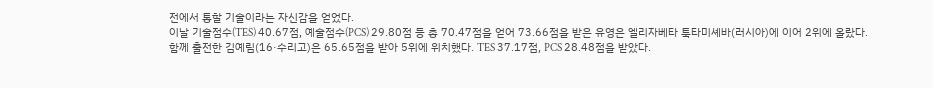전에서 통할 기술이라는 자신감을 얻었다.
이날 기술점수(TES) 40.67점, 예술점수(PCS) 29.80점 등 총 70.47점을 얻어 73.66점을 받은 유영은 엘리자베타 툭타미셰바(러시아)에 이어 2위에 올랐다.
함께 출전한 김예림(16·수리고)은 65.65점을 받아 5위에 위치했다. TES 37.17점, PCS 28.48점을 받았다.